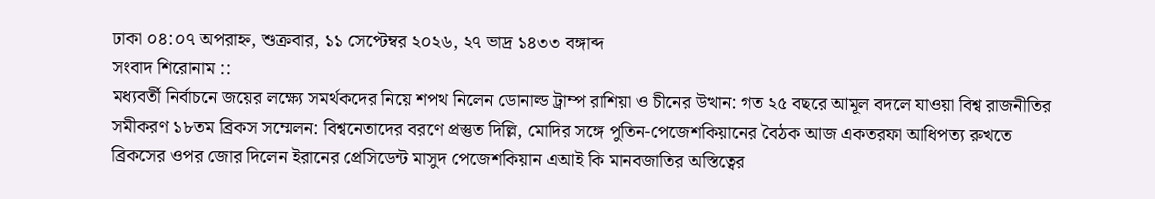ঢাকা ০৪:০৭ অপরাহ্ন, শুক্রবার, ১১ সেপ্টেম্বর ২০২৬, ২৭ ভাদ্র ১৪৩৩ বঙ্গাব্দ
সংবাদ শিরোনাম ::
মধ্যবর্তী নির্বাচনে জয়ের লক্ষ্যে সমর্থকদের নিয়ে শপথ নিলেন ডোনাল্ড ট্রাম্প রাশিয়া ও চীনের উত্থান: গত ২৫ বছরে আমূল বদলে যাওয়া বিশ্ব রাজনীতির সমীকরণ ১৮তম ব্রিকস সম্মেলন: বিশ্বনেতাদের বরণে প্রস্তুত দিল্লি, মোদির সঙ্গে পুতিন-পেজেশকিয়ানের বৈঠক আজ একতরফা আধিপত্য রুখতে ব্রিকসের ওপর জোর দিলেন ইরানের প্রেসিডেন্ট মাসুদ পেজেশকিয়ান এআই কি মানবজাতির অস্তিত্বের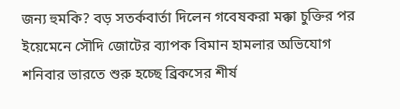জন্য হুমকি? বড় সতর্কবার্তা দিলেন গবেষকরা মক্কা চুক্তির পর ইয়েমেনে সৌদি জোটের ব্যাপক বিমান হামলার অভিযোগ শনিবার ভারতে শুরু হচ্ছে ব্রিকসের শীর্ষ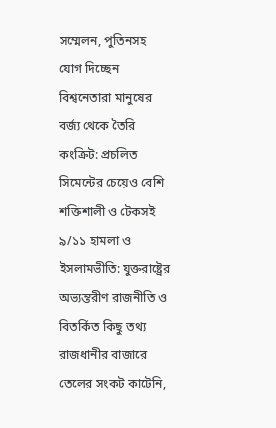সম্মেলন, পুতিনসহ যোগ দিচ্ছেন বিশ্বনেতারা মানুষের বর্জ্য থেকে তৈরি কংক্রিট: প্রচলিত সিমেন্টের চেয়েও বেশি শক্তিশালী ও টেকসই ৯/১১ হামলা ও ইসলামভীতি: যুক্তরাষ্ট্রের অভ্যন্তরীণ রাজনীতি ও বিতর্কিত কিছু তথ্য রাজধানীর বাজারে তেলের সংকট কাটেনি,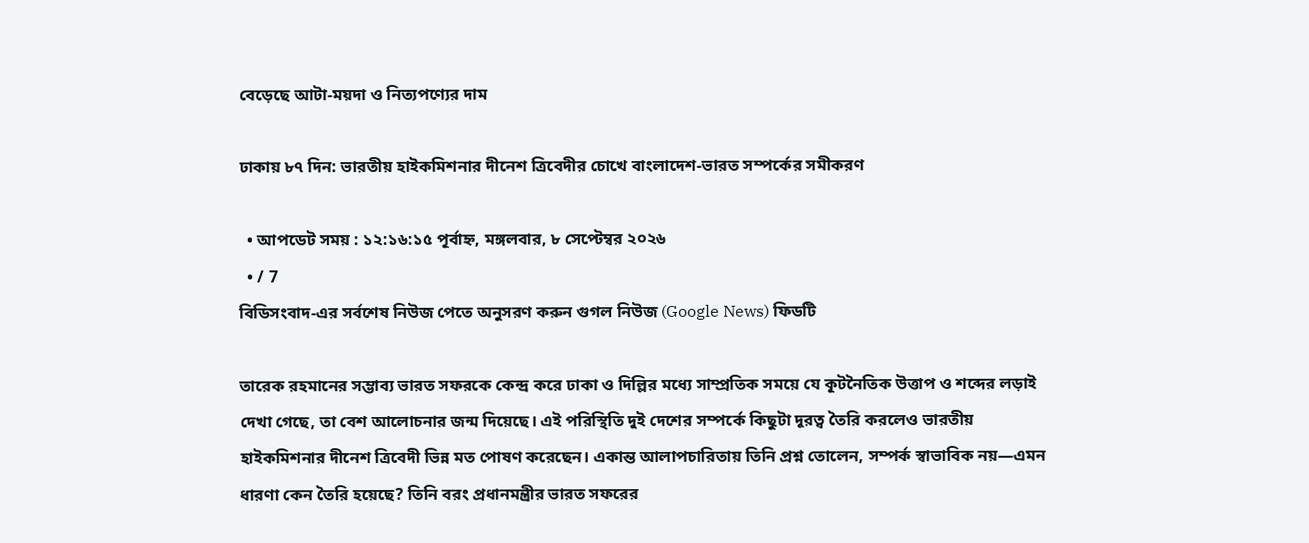বেড়েছে আটা-ময়দা ও নিত্যপণ্যের দাম

ঢাকায় ৮৭ দিন: ভারতীয় হাইকমিশনার দীনেশ ত্রিবেদীর চোখে বাংলাদেশ-ভারত সম্পর্কের সমীকরণ

  • আপডেট সময় : ১২:১৬:১৫ পূর্বাহ্ন, মঙ্গলবার, ৮ সেপ্টেম্বর ২০২৬
  • / 7
বিডিসংবাদ-এর সর্বশেষ নিউজ পেতে অনুসরণ করুন গুগল নিউজ (Google News) ফিডটি

তারেক রহমানের সম্ভাব্য ভারত সফরকে কেন্দ্র করে ঢাকা ও দিল্লির মধ্যে সাম্প্রতিক সময়ে যে কূটনৈতিক উত্তাপ ও শব্দের লড়াই দেখা গেছে, তা বেশ আলোচনার জন্ম দিয়েছে। এই পরিস্থিতি দুই দেশের সম্পর্কে কিছুটা দূরত্ব তৈরি করলেও ভারতীয় হাইকমিশনার দীনেশ ত্রিবেদী ভিন্ন মত পোষণ করেছেন। একান্ত আলাপচারিতায় তিনি প্রশ্ন তোলেন, সম্পর্ক স্বাভাবিক নয়—এমন ধারণা কেন তৈরি হয়েছে? তিনি বরং প্রধানমন্ত্রীর ভারত সফরের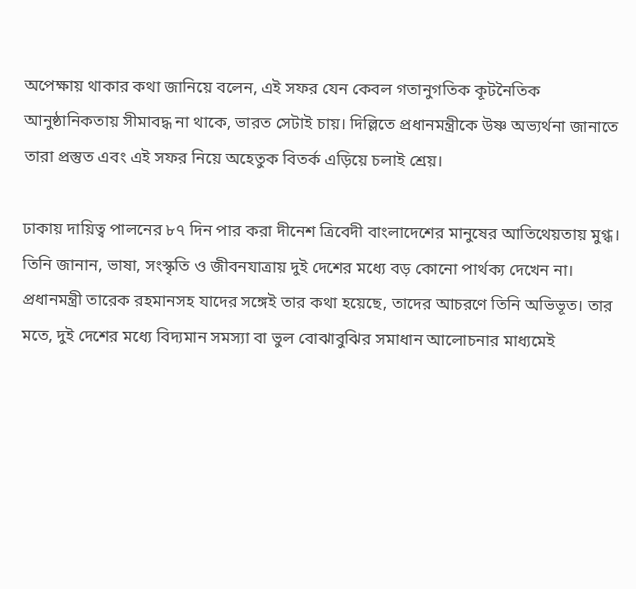অপেক্ষায় থাকার কথা জানিয়ে বলেন, এই সফর যেন কেবল গতানুগতিক কূটনৈতিক আনুষ্ঠানিকতায় সীমাবদ্ধ না থাকে, ভারত সেটাই চায়। দিল্লিতে প্রধানমন্ত্রীকে উষ্ণ অভ্যর্থনা জানাতে তারা প্রস্তুত এবং এই সফর নিয়ে অহেতুক বিতর্ক এড়িয়ে চলাই শ্রেয়।

ঢাকায় দায়িত্ব পালনের ৮৭ দিন পার করা দীনেশ ত্রিবেদী বাংলাদেশের মানুষের আতিথেয়তায় মুগ্ধ। তিনি জানান, ভাষা, সংস্কৃতি ও জীবনযাত্রায় দুই দেশের মধ্যে বড় কোনো পার্থক্য দেখেন না। প্রধানমন্ত্রী তারেক রহমানসহ যাদের সঙ্গেই তার কথা হয়েছে, তাদের আচরণে তিনি অভিভূত। তার মতে, দুই দেশের মধ্যে বিদ্যমান সমস্যা বা ভুল বোঝাবুঝির সমাধান আলোচনার মাধ্যমেই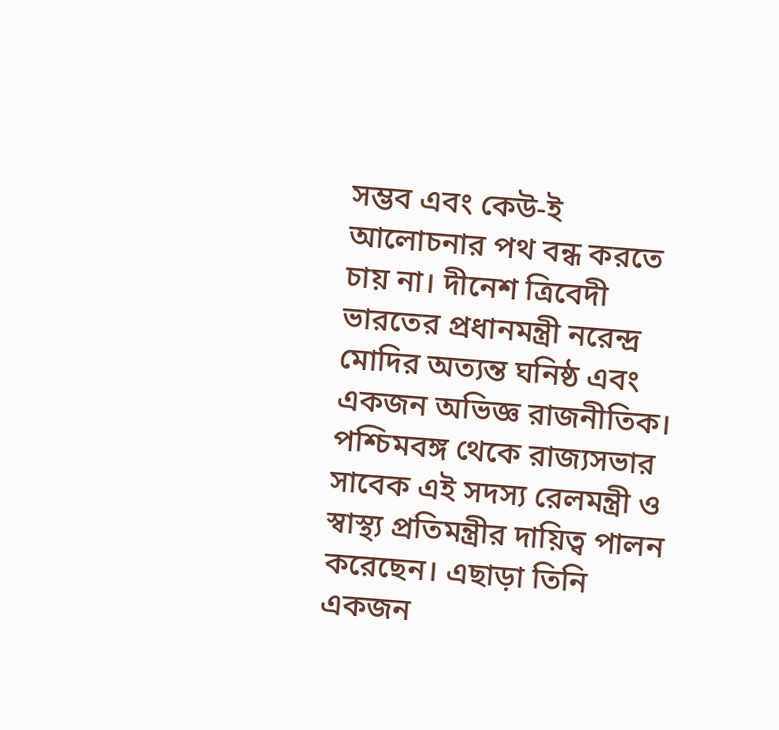সম্ভব এবং কেউ-ই আলোচনার পথ বন্ধ করতে চায় না। দীনেশ ত্রিবেদী ভারতের প্রধানমন্ত্রী নরেন্দ্র মোদির অত্যন্ত ঘনিষ্ঠ এবং একজন অভিজ্ঞ রাজনীতিক। পশ্চিমবঙ্গ থেকে রাজ্যসভার সাবেক এই সদস্য রেলমন্ত্রী ও স্বাস্থ্য প্রতিমন্ত্রীর দায়িত্ব পালন করেছেন। এছাড়া তিনি একজন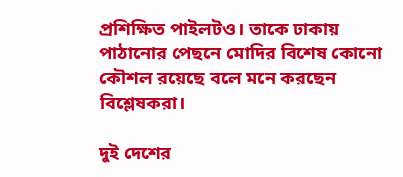প্রশিক্ষিত পাইলটও। তাকে ঢাকায় পাঠানোর পেছনে মোদির বিশেষ কোনো কৌশল রয়েছে বলে মনে করছেন বিশ্লেষকরা।

দুই দেশের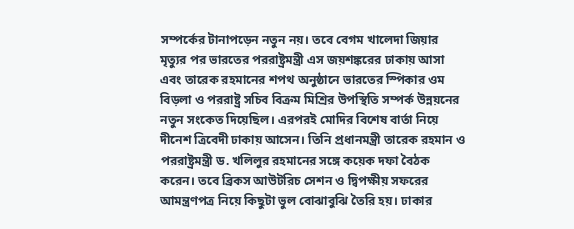সম্পর্কের টানাপড়েন নতুন নয়। তবে বেগম খালেদা জিয়ার মৃত্যুর পর ভারতের পররাষ্ট্রমন্ত্রী এস জয়শঙ্করের ঢাকায় আসা এবং তারেক রহমানের শপথ অনুষ্ঠানে ভারতের স্পিকার ওম বিড়লা ও পররাষ্ট্র সচিব বিক্রম মিশ্রির উপস্থিতি সম্পর্ক উন্নয়নের নতুন সংকেত দিয়েছিল। এরপরই মোদির বিশেষ বার্তা নিয়ে দীনেশ ত্রিবেদী ঢাকায় আসেন। তিনি প্রধানমন্ত্রী তারেক রহমান ও পররাষ্ট্রমন্ত্রী ড. খলিলুর রহমানের সঙ্গে কয়েক দফা বৈঠক করেন। তবে ব্রিকস আউটরিচ সেশন ও দ্বিপক্ষীয় সফরের আমন্ত্রণপত্র নিয়ে কিছুটা ভুল বোঝাবুঝি তৈরি হয়। ঢাকার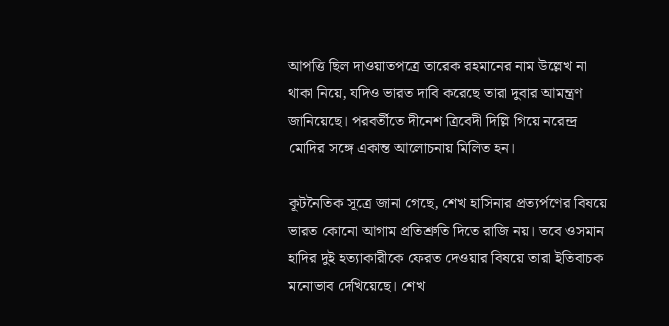আপত্তি ছিল দাওয়াতপত্রে তারেক রহমানের নাম উল্লেখ না থাকা নিয়ে, যদিও ভারত দাবি করেছে তারা দুবার আমন্ত্রণ জানিয়েছে। পরবর্তীতে দীনেশ ত্রিবেদী দিল্লি গিয়ে নরেন্দ্র মোদির সঙ্গে একান্ত আলোচনায় মিলিত হন।

কূটনৈতিক সূত্রে জানা গেছে, শেখ হাসিনার প্রত্যর্পণের বিষয়ে ভারত কোনো আগাম প্রতিশ্রুতি দিতে রাজি নয়। তবে ওসমান হাদির দুই হত্যাকারীকে ফেরত দেওয়ার বিষয়ে তারা ইতিবাচক মনোভাব দেখিয়েছে। শেখ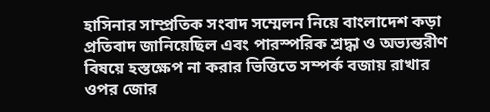হাসিনার সাম্প্রতিক সংবাদ সম্মেলন নিয়ে বাংলাদেশ কড়া প্রতিবাদ জানিয়েছিল এবং পারস্পরিক শ্রদ্ধা ও অভ্যন্তরীণ বিষয়ে হস্তক্ষেপ না করার ভিত্তিতে সম্পর্ক বজায় রাখার ওপর জোর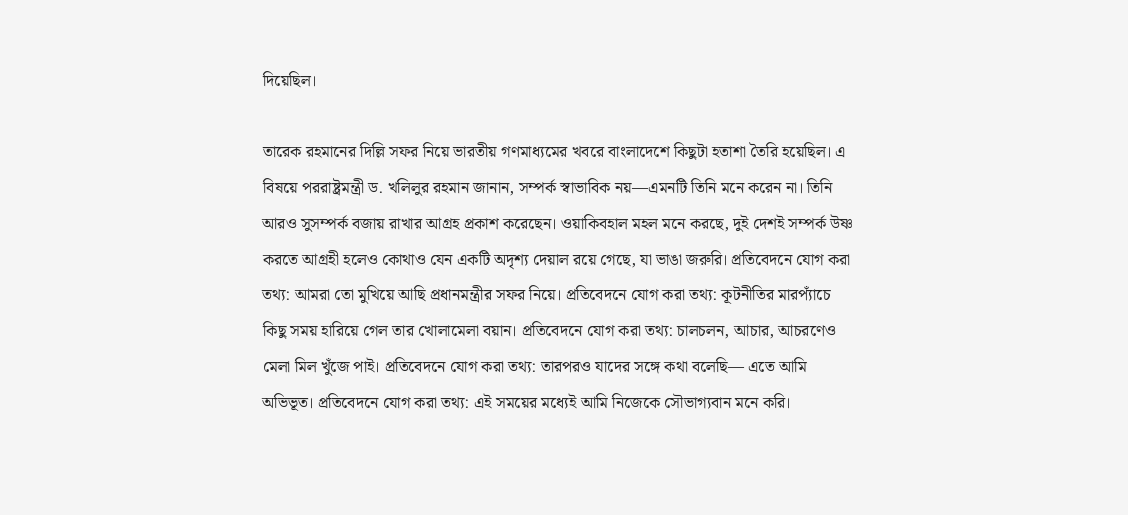দিয়েছিল।

তারেক রহমানের দিল্লি সফর নিয়ে ভারতীয় গণমাধ্যমের খবরে বাংলাদেশে কিছুটা হতাশা তৈরি হয়েছিল। এ বিষয়ে পররাষ্ট্রমন্ত্রী ড. খলিলুর রহমান জানান, সম্পর্ক স্বাভাবিক নয়—এমনটি তিনি মনে করেন না। তিনি আরও সুসম্পর্ক বজায় রাখার আগ্রহ প্রকাশ করেছেন। ওয়াকিবহাল মহল মনে করছে, দুই দেশই সম্পর্ক উষ্ণ করতে আগ্রহী হলেও কোথাও যেন একটি অদৃশ্য দেয়াল রয়ে গেছে, যা ভাঙা জরুরি। প্রতিবেদনে যোগ করা তথ্য: আমরা তো মুখিয়ে আছি প্রধানমন্ত্রীর সফর নিয়ে। প্রতিবেদনে যোগ করা তথ্য: কূটনীতির মারপ্যাঁচে কিছু সময় হারিয়ে গেল তার খোলামেলা বয়ান। প্রতিবেদনে যোগ করা তথ্য: চালচলন, আচার, আচরণেও মেলা মিল খুঁজে পাই। প্রতিবেদনে যোগ করা তথ্য: তারপরও যাদের সঙ্গে কথা বলেছি— এতে আমি অভিভূত। প্রতিবেদনে যোগ করা তথ্য: এই সময়ের মধ্যেই আমি নিজেকে সৌভাগ্যবান মনে করি।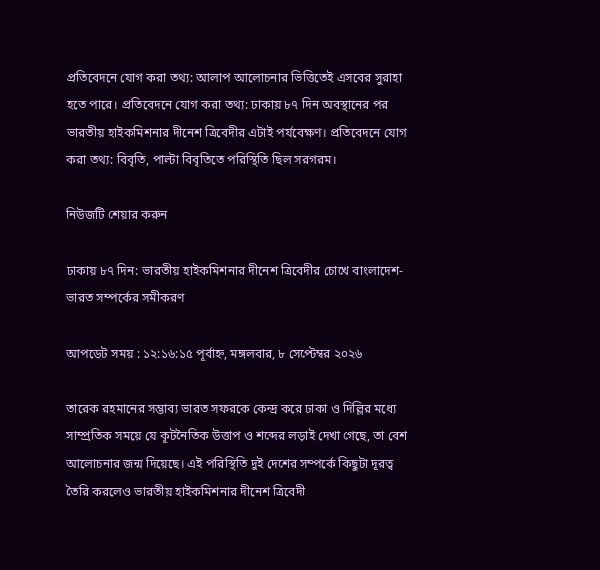প্রতিবেদনে যোগ করা তথ্য: আলাপ আলোচনার ভিত্তিতেই এসবের সুরাহা হতে পারে। প্রতিবেদনে যোগ করা তথ্য: ঢাকায় ৮৭ দিন অবস্থানের পর ভারতীয় হাইকমিশনার দীনেশ ত্রিবেদীর এটাই পর্যবেক্ষণ। প্রতিবেদনে যোগ করা তথ্য: বিবৃতি, পাল্টা বিবৃতিতে পরিস্থিতি ছিল সরগরম।

নিউজটি শেয়ার করুন

ঢাকায় ৮৭ দিন: ভারতীয় হাইকমিশনার দীনেশ ত্রিবেদীর চোখে বাংলাদেশ-ভারত সম্পর্কের সমীকরণ

আপডেট সময় : ১২:১৬:১৫ পূর্বাহ্ন, মঙ্গলবার, ৮ সেপ্টেম্বর ২০২৬

তারেক রহমানের সম্ভাব্য ভারত সফরকে কেন্দ্র করে ঢাকা ও দিল্লির মধ্যে সাম্প্রতিক সময়ে যে কূটনৈতিক উত্তাপ ও শব্দের লড়াই দেখা গেছে, তা বেশ আলোচনার জন্ম দিয়েছে। এই পরিস্থিতি দুই দেশের সম্পর্কে কিছুটা দূরত্ব তৈরি করলেও ভারতীয় হাইকমিশনার দীনেশ ত্রিবেদী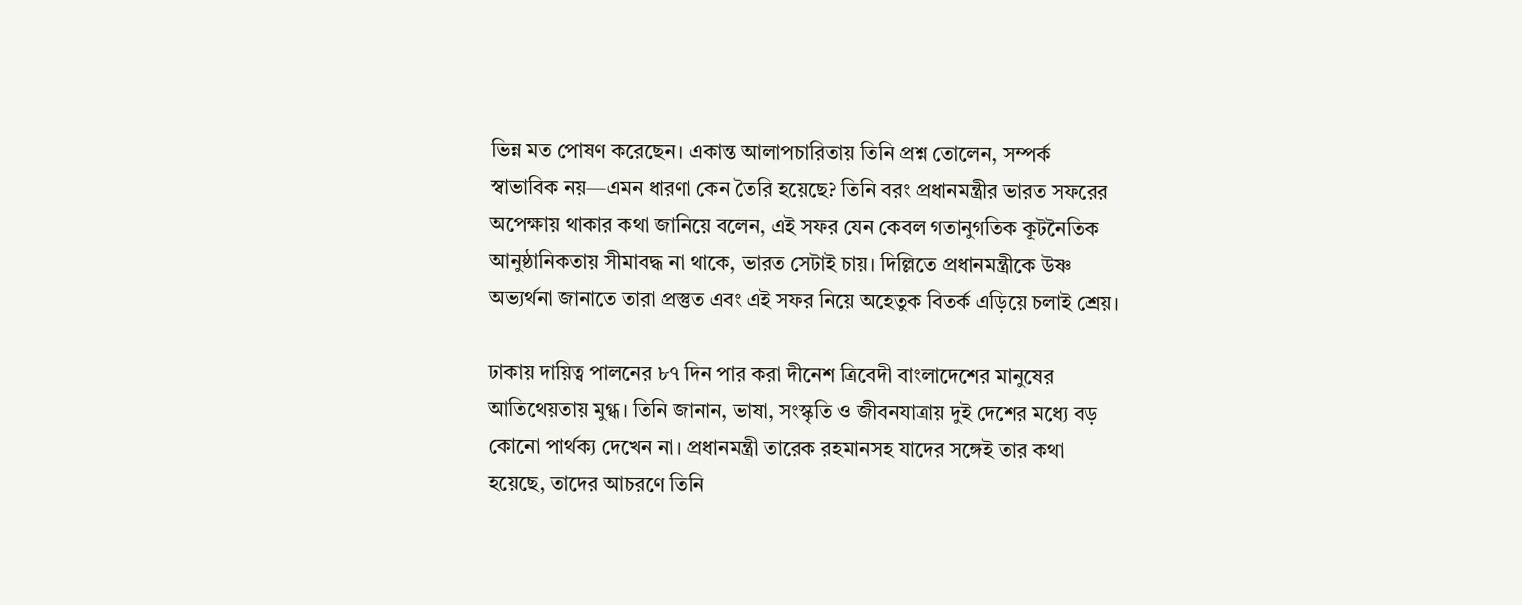ভিন্ন মত পোষণ করেছেন। একান্ত আলাপচারিতায় তিনি প্রশ্ন তোলেন, সম্পর্ক স্বাভাবিক নয়—এমন ধারণা কেন তৈরি হয়েছে? তিনি বরং প্রধানমন্ত্রীর ভারত সফরের অপেক্ষায় থাকার কথা জানিয়ে বলেন, এই সফর যেন কেবল গতানুগতিক কূটনৈতিক আনুষ্ঠানিকতায় সীমাবদ্ধ না থাকে, ভারত সেটাই চায়। দিল্লিতে প্রধানমন্ত্রীকে উষ্ণ অভ্যর্থনা জানাতে তারা প্রস্তুত এবং এই সফর নিয়ে অহেতুক বিতর্ক এড়িয়ে চলাই শ্রেয়।

ঢাকায় দায়িত্ব পালনের ৮৭ দিন পার করা দীনেশ ত্রিবেদী বাংলাদেশের মানুষের আতিথেয়তায় মুগ্ধ। তিনি জানান, ভাষা, সংস্কৃতি ও জীবনযাত্রায় দুই দেশের মধ্যে বড় কোনো পার্থক্য দেখেন না। প্রধানমন্ত্রী তারেক রহমানসহ যাদের সঙ্গেই তার কথা হয়েছে, তাদের আচরণে তিনি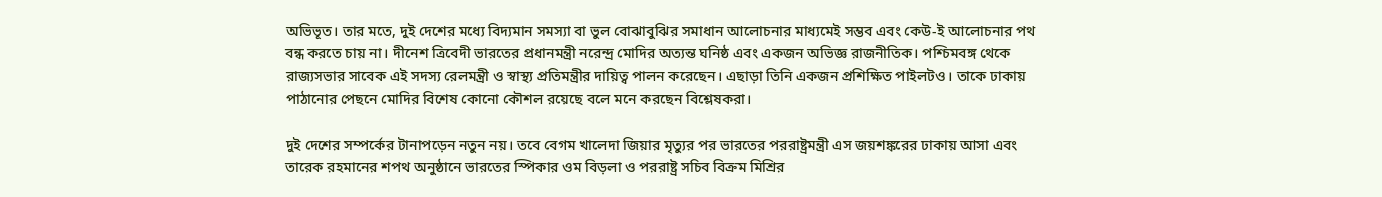অভিভূত। তার মতে, দুই দেশের মধ্যে বিদ্যমান সমস্যা বা ভুল বোঝাবুঝির সমাধান আলোচনার মাধ্যমেই সম্ভব এবং কেউ-ই আলোচনার পথ বন্ধ করতে চায় না। দীনেশ ত্রিবেদী ভারতের প্রধানমন্ত্রী নরেন্দ্র মোদির অত্যন্ত ঘনিষ্ঠ এবং একজন অভিজ্ঞ রাজনীতিক। পশ্চিমবঙ্গ থেকে রাজ্যসভার সাবেক এই সদস্য রেলমন্ত্রী ও স্বাস্থ্য প্রতিমন্ত্রীর দায়িত্ব পালন করেছেন। এছাড়া তিনি একজন প্রশিক্ষিত পাইলটও। তাকে ঢাকায় পাঠানোর পেছনে মোদির বিশেষ কোনো কৌশল রয়েছে বলে মনে করছেন বিশ্লেষকরা।

দুই দেশের সম্পর্কের টানাপড়েন নতুন নয়। তবে বেগম খালেদা জিয়ার মৃত্যুর পর ভারতের পররাষ্ট্রমন্ত্রী এস জয়শঙ্করের ঢাকায় আসা এবং তারেক রহমানের শপথ অনুষ্ঠানে ভারতের স্পিকার ওম বিড়লা ও পররাষ্ট্র সচিব বিক্রম মিশ্রির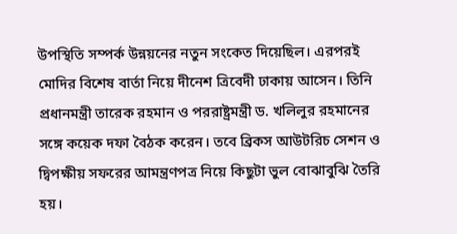উপস্থিতি সম্পর্ক উন্নয়নের নতুন সংকেত দিয়েছিল। এরপরই মোদির বিশেষ বার্তা নিয়ে দীনেশ ত্রিবেদী ঢাকায় আসেন। তিনি প্রধানমন্ত্রী তারেক রহমান ও পররাষ্ট্রমন্ত্রী ড. খলিলুর রহমানের সঙ্গে কয়েক দফা বৈঠক করেন। তবে ব্রিকস আউটরিচ সেশন ও দ্বিপক্ষীয় সফরের আমন্ত্রণপত্র নিয়ে কিছুটা ভুল বোঝাবুঝি তৈরি হয়।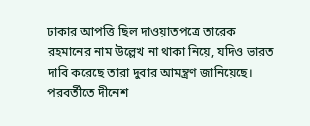ঢাকার আপত্তি ছিল দাওয়াতপত্রে তারেক রহমানের নাম উল্লেখ না থাকা নিয়ে, যদিও ভারত দাবি করেছে তারা দুবার আমন্ত্রণ জানিয়েছে। পরবর্তীতে দীনেশ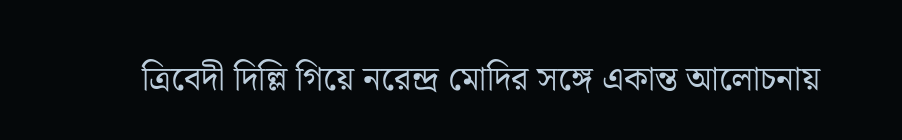ত্রিবেদী দিল্লি গিয়ে নরেন্দ্র মোদির সঙ্গে একান্ত আলোচনায়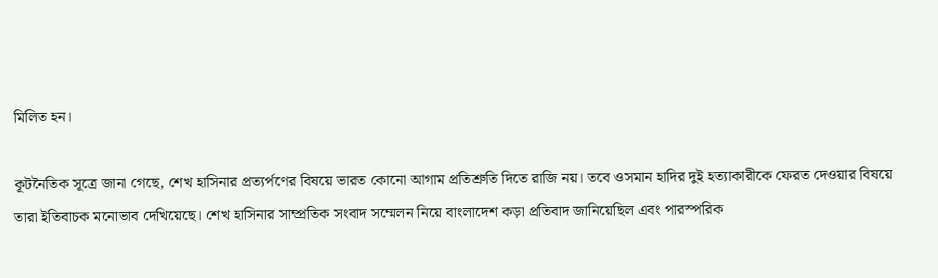মিলিত হন।

কূটনৈতিক সূত্রে জানা গেছে, শেখ হাসিনার প্রত্যর্পণের বিষয়ে ভারত কোনো আগাম প্রতিশ্রুতি দিতে রাজি নয়। তবে ওসমান হাদির দুই হত্যাকারীকে ফেরত দেওয়ার বিষয়ে তারা ইতিবাচক মনোভাব দেখিয়েছে। শেখ হাসিনার সাম্প্রতিক সংবাদ সম্মেলন নিয়ে বাংলাদেশ কড়া প্রতিবাদ জানিয়েছিল এবং পারস্পরিক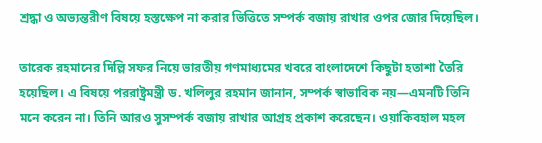শ্রদ্ধা ও অভ্যন্তরীণ বিষয়ে হস্তক্ষেপ না করার ভিত্তিতে সম্পর্ক বজায় রাখার ওপর জোর দিয়েছিল।

তারেক রহমানের দিল্লি সফর নিয়ে ভারতীয় গণমাধ্যমের খবরে বাংলাদেশে কিছুটা হতাশা তৈরি হয়েছিল। এ বিষয়ে পররাষ্ট্রমন্ত্রী ড. খলিলুর রহমান জানান, সম্পর্ক স্বাভাবিক নয়—এমনটি তিনি মনে করেন না। তিনি আরও সুসম্পর্ক বজায় রাখার আগ্রহ প্রকাশ করেছেন। ওয়াকিবহাল মহল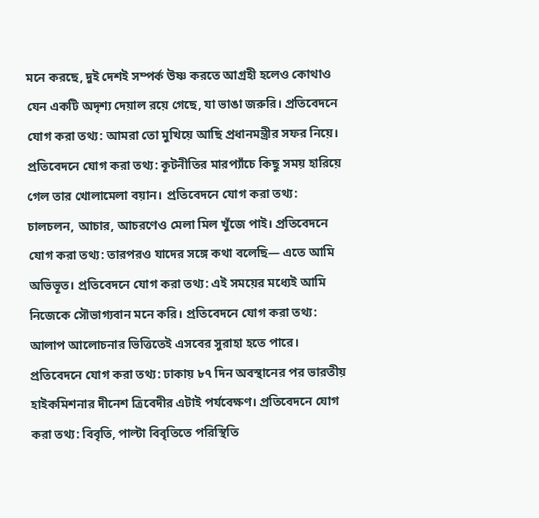মনে করছে, দুই দেশই সম্পর্ক উষ্ণ করতে আগ্রহী হলেও কোথাও যেন একটি অদৃশ্য দেয়াল রয়ে গেছে, যা ভাঙা জরুরি। প্রতিবেদনে যোগ করা তথ্য: আমরা তো মুখিয়ে আছি প্রধানমন্ত্রীর সফর নিয়ে। প্রতিবেদনে যোগ করা তথ্য: কূটনীতির মারপ্যাঁচে কিছু সময় হারিয়ে গেল তার খোলামেলা বয়ান। প্রতিবেদনে যোগ করা তথ্য: চালচলন, আচার, আচরণেও মেলা মিল খুঁজে পাই। প্রতিবেদনে যোগ করা তথ্য: তারপরও যাদের সঙ্গে কথা বলেছি— এতে আমি অভিভূত। প্রতিবেদনে যোগ করা তথ্য: এই সময়ের মধ্যেই আমি নিজেকে সৌভাগ্যবান মনে করি। প্রতিবেদনে যোগ করা তথ্য: আলাপ আলোচনার ভিত্তিতেই এসবের সুরাহা হতে পারে। প্রতিবেদনে যোগ করা তথ্য: ঢাকায় ৮৭ দিন অবস্থানের পর ভারতীয় হাইকমিশনার দীনেশ ত্রিবেদীর এটাই পর্যবেক্ষণ। প্রতিবেদনে যোগ করা তথ্য: বিবৃতি, পাল্টা বিবৃতিতে পরিস্থিতি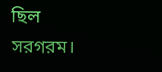ছিল সরগরম।